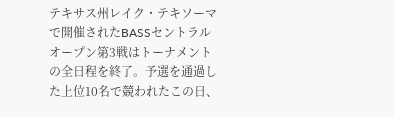テキサス州レイク・テキソーマで開催されたBASSセントラルオープン第3戦はトーナメントの全日程を終了。予選を通過した上位10名で競われたこの日、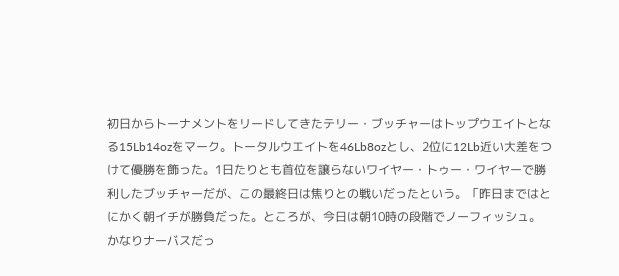初日からトーナメントをリードしてきたテリー・ブッチャーはトップウエイトとなる15Lb14ozをマーク。トータルウエイトを46Lb8ozとし、2位に12Lb近い大差をつけて優勝を飾った。1日たりとも首位を譲らないワイヤー・トゥー・ワイヤーで勝利したブッチャーだが、この最終日は焦りとの戦いだったという。「昨日まではとにかく朝イチが勝負だった。ところが、今日は朝10時の段階でノーフィッシュ。かなりナーバスだっ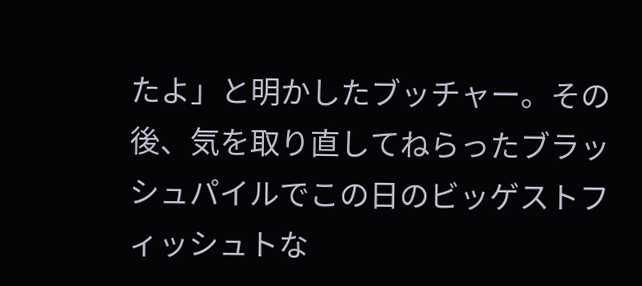たよ」と明かしたブッチャー。その後、気を取り直してねらったブラッシュパイルでこの日のビッゲストフィッシュトな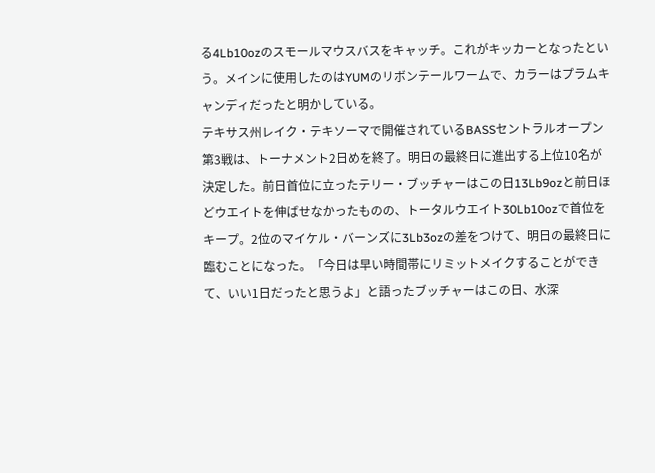る4Lb10ozのスモールマウスバスをキャッチ。これがキッカーとなったという。メインに使用したのはYUMのリボンテールワームで、カラーはプラムキャンディだったと明かしている。
テキサス州レイク・テキソーマで開催されているBASSセントラルオープン第3戦は、トーナメント2日めを終了。明日の最終日に進出する上位10名が決定した。前日首位に立ったテリー・ブッチャーはこの日13Lb9ozと前日ほどウエイトを伸ばせなかったものの、トータルウエイト30Lb10ozで首位をキープ。2位のマイケル・バーンズに3Lb3ozの差をつけて、明日の最終日に臨むことになった。「今日は早い時間帯にリミットメイクすることができて、いい1日だったと思うよ」と語ったブッチャーはこの日、水深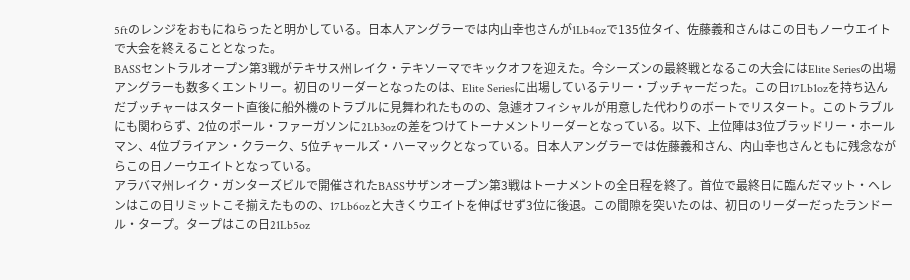5ftのレンジをおもにねらったと明かしている。日本人アングラーでは内山幸也さんが1Lb4ozで135位タイ、佐藤義和さんはこの日もノーウエイトで大会を終えることとなった。
BASSセントラルオープン第3戦がテキサス州レイク・テキソーマでキックオフを迎えた。今シーズンの最終戦となるこの大会にはElite Seriesの出場アングラーも数多くエントリー。初日のリーダーとなったのは、Elite Seriesに出場しているテリー・ブッチャーだった。この日17Lb1ozを持ち込んだブッチャーはスタート直後に船外機のトラブルに見舞われたものの、急遽オフィシャルが用意した代わりのボートでリスタート。このトラブルにも関わらず、2位のポール・ファーガソンに2Lb3ozの差をつけてトーナメントリーダーとなっている。以下、上位陣は3位ブラッドリー・ホールマン、4位ブライアン・クラーク、5位チャールズ・ハーマックとなっている。日本人アングラーでは佐藤義和さん、内山幸也さんともに残念ながらこの日ノーウエイトとなっている。
アラバマ州レイク・ガンターズビルで開催されたBASSサザンオープン第3戦はトーナメントの全日程を終了。首位で最終日に臨んだマット・ヘレンはこの日リミットこそ揃えたものの、17Lb6ozと大きくウエイトを伸ばせず3位に後退。この間隙を突いたのは、初日のリーダーだったランドール・タープ。タープはこの日21Lb5oz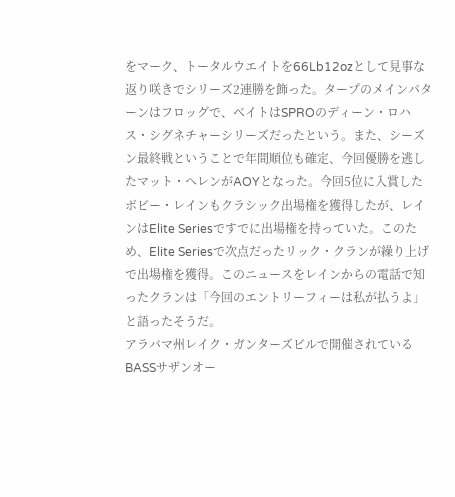をマーク、トータルウエイトを66Lb12ozとして見事な返り咲きでシリーズ2連勝を飾った。タープのメインパターンはフロッグで、ベイトはSPROのディーン・ロハス・シグネチャーシリーズだったという。また、シーズン最終戦ということで年間順位も確定、今回優勝を逃したマット・ヘレンがAOYとなった。今回5位に入賞したボビー・レインもクラシック出場権を獲得したが、レインはElite Seriesですでに出場権を持っていた。このため、Elite Seriesで次点だったリック・クランが繰り上げで出場権を獲得。このニュースをレインからの電話で知ったクランは「今回のエントリーフィーは私が払うよ」と語ったそうだ。
アラバマ州レイク・ガンターズビルで開催されているBASSサザンオー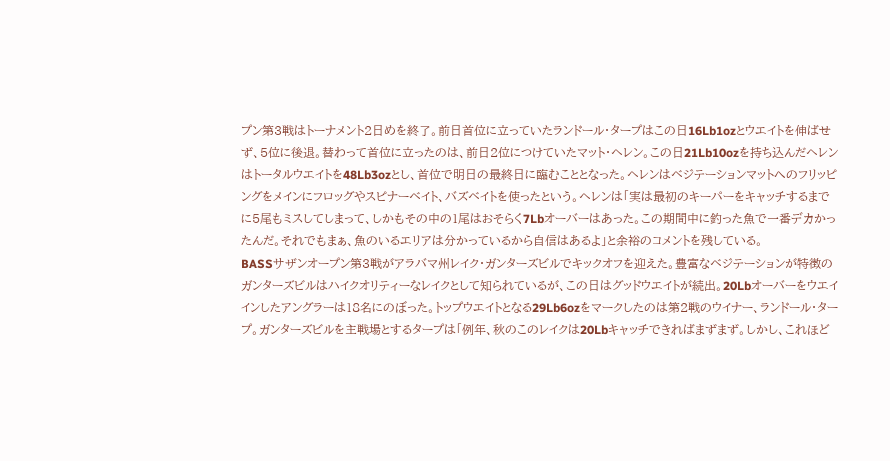プン第3戦はトーナメント2日めを終了。前日首位に立っていたランドール・タープはこの日16Lb1ozとウエイトを伸ばせず、5位に後退。替わって首位に立ったのは、前日2位につけていたマット・ヘレン。この日21Lb10ozを持ち込んだヘレンはトータルウエイトを48Lb3ozとし、首位で明日の最終日に臨むこととなった。ヘレンはベジテーションマットへのフリッピングをメインにフロッグやスピナーベイト、バズベイトを使ったという。ヘレンは「実は最初のキーパーをキャッチするまでに5尾もミスしてしまって、しかもその中の1尾はおそらく7Lbオーバーはあった。この期間中に釣った魚で一番デカかったんだ。それでもまぁ、魚のいるエリアは分かっているから自信はあるよ」と余裕のコメントを残している。
BASSサザンオープン第3戦がアラバマ州レイク・ガンターズビルでキックオフを迎えた。豊富なベジテーションが特徴のガンターズビルはハイクオリティーなレイクとして知られているが、この日はグッドウエイトが続出。20Lbオーバーをウエイインしたアングラーは18名にのぼった。トップウエイトとなる29Lb6ozをマークしたのは第2戦のウイナー、ランドール・タープ。ガンターズビルを主戦場とするタープは「例年、秋のこのレイクは20Lbキャッチできればまずまず。しかし、これほど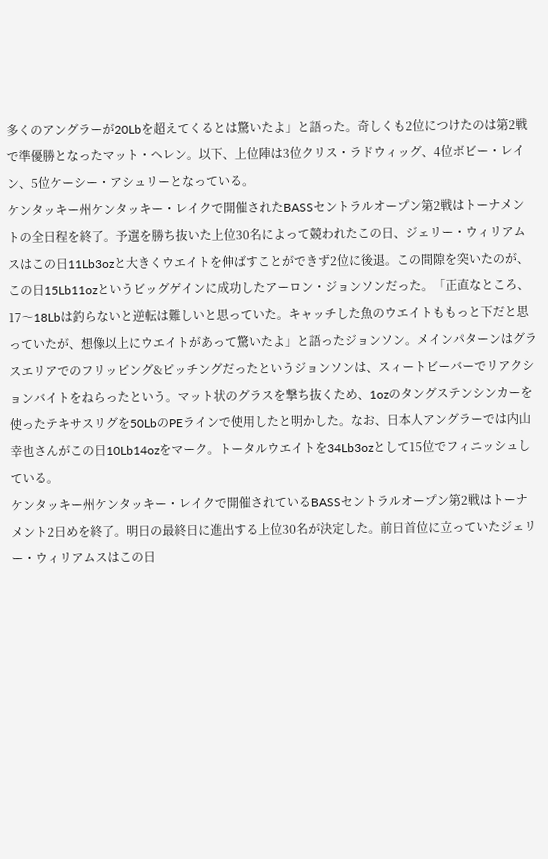多くのアングラーが20Lbを超えてくるとは驚いたよ」と語った。奇しくも2位につけたのは第2戦で準優勝となったマット・ヘレン。以下、上位陣は3位クリス・ラドウィッグ、4位ボビー・レイン、5位ケーシー・アシュリーとなっている。
ケンタッキー州ケンタッキー・レイクで開催されたBASSセントラルオープン第2戦はトーナメントの全日程を終了。予選を勝ち抜いた上位30名によって競われたこの日、ジェリー・ウィリアムスはこの日11Lb3ozと大きくウエイトを伸ばすことができず2位に後退。この間隙を突いたのが、この日15Lb11ozというビッグゲインに成功したアーロン・ジョンソンだった。「正直なところ、17〜18Lbは釣らないと逆転は難しいと思っていた。キャッチした魚のウエイトももっと下だと思っていたが、想像以上にウエイトがあって驚いたよ」と語ったジョンソン。メインパターンはグラスエリアでのフリッピング&ピッチングだったというジョンソンは、スィートビーバーでリアクションバイトをねらったという。マット状のグラスを撃ち抜くため、1ozのタングステンシンカーを使ったテキサスリグを50LbのPEラインで使用したと明かした。なお、日本人アングラーでは内山幸也さんがこの日10Lb14ozをマーク。トータルウエイトを34Lb3ozとして15位でフィニッシュしている。
ケンタッキー州ケンタッキー・レイクで開催されているBASSセントラルオープン第2戦はトーナメント2日めを終了。明日の最終日に進出する上位30名が決定した。前日首位に立っていたジェリー・ウィリアムスはこの日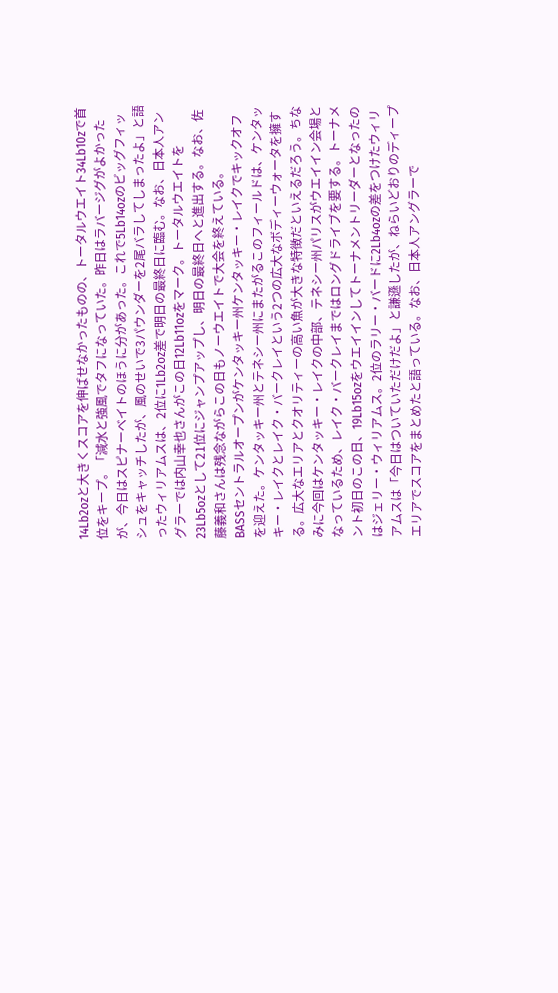14Lb2ozと大きくスコアを伸ばせなかったものの、トータルウエイト34Lb10zで首位をキープ。「減水と強風でタフになっていた。昨日はラバージグがよかったが、今日はスピナーベイトのほうに分があった。これで5Lb14ozのビッグフィッシュをキャッチしたが、風のせいで3パウンダーを2尾バラしてしまったよ」と語ったウィリアムスは、2位に1Lb2oz差で明日の最終日に臨む。なお、日本人アングラーでは内山幸也さんがこの日12Lb11ozをマーク。トータルウエイトを23Lb5ozとして21位にジャンプアップし、明日の最終日へと進出する。なお、佐藤義和さんは残念ながらこの日もノーウエイトで大会を終えている。
BASSセントラルオープンがケンタッキー州ケンタッキー・レイクでキックオフを迎えた。ケンタッキー州とテネシー州にまたがるこのフィールドは、ケンタッキー・レイクとレイク・バークレイという2つの広大なボディーウォータを擁する。広大なエリアとクオリティーの高い魚が大きな特徴だといえるだろう。ちなみに今回はケンタッキー・レイクの中部、テネシー州パリスがウエイイン会場となっているため、レイク・バークレイまではロングドライブを要する。トーナメント初日のこの日、19Lb15ozをウエイインしてトーナメントリーダーとなったのはジェリー・ウィリアムス。2位のラリー・バードに2Lb4ozの差をつけたウィリアムスは「今日はついていただけだよ」と謙遜したが、ねらいどおりのディープエリアでスコアをまとめたと語っている。なお、日本人アングラーで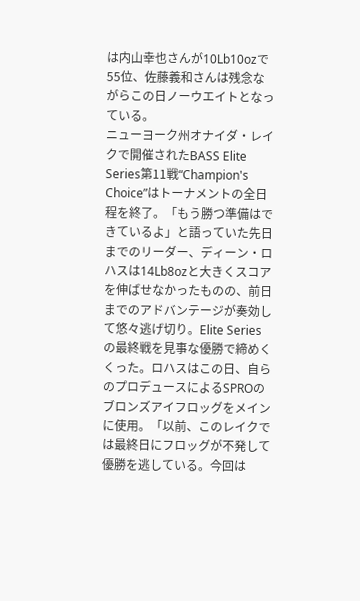は内山幸也さんが10Lb10ozで55位、佐藤義和さんは残念ながらこの日ノーウエイトとなっている。
ニューヨーク州オナイダ・レイクで開催されたBASS Elite Series第11戦“Champion's Choice”はトーナメントの全日程を終了。「もう勝つ準備はできているよ」と語っていた先日までのリーダー、ディーン・ロハスは14Lb8ozと大きくスコアを伸ばせなかったものの、前日までのアドバンテージが奏効して悠々逃げ切り。Elite Seriesの最終戦を見事な優勝で締めくくった。ロハスはこの日、自らのプロデュースによるSPROのブロンズアイフロッグをメインに使用。「以前、このレイクでは最終日にフロッグが不発して優勝を逃している。今回は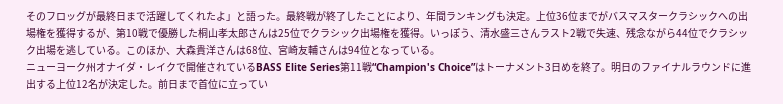そのフロッグが最終日まで活躍してくれたよ」と語った。最終戦が終了したことにより、年間ランキングも決定。上位36位までがバスマスタークラシックへの出場権を獲得するが、第10戦で優勝した桐山孝太郎さんは25位でクラシック出場権を獲得。いっぽう、清水盛三さんラスト2戦で失速、残念ながら44位でクラシック出場を逃している。このほか、大森貴洋さんは68位、宮崎友輔さんは94位となっている。
ニューヨーク州オナイダ・レイクで開催されているBASS Elite Series第11戦“Champion's Choice”はトーナメント3日めを終了。明日のファイナルラウンドに進出する上位12名が決定した。前日まで首位に立ってい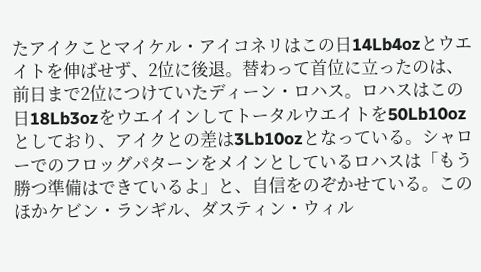たアイクことマイケル・アイコネリはこの日14Lb4ozとウエイトを伸ばせず、2位に後退。替わって首位に立ったのは、前日まで2位につけていたディーン・ロハス。ロハスはこの日18Lb3ozをウエイインしてトータルウエイトを50Lb10ozとしており、アイクとの差は3Lb10ozとなっている。シャローでのフロッグパターンをメインとしているロハスは「もう勝つ準備はできているよ」と、自信をのぞかせている。このほかケビン・ランギル、ダスティン・ウィル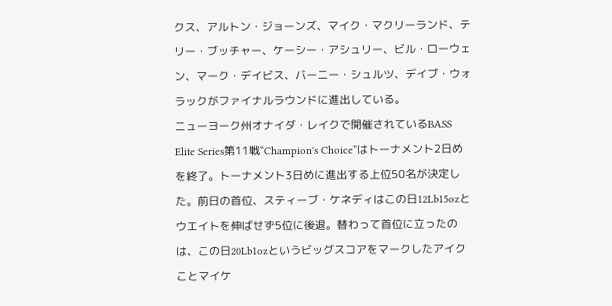クス、アルトン・ジョーンズ、マイク・マクリーランド、テリー・ブッチャー、ケーシー・アシュリー、ビル・ローウェン、マーク・デイビス、バーニー・シュルツ、デイブ・ウォラックがファイナルラウンドに進出している。
ニューヨーク州オナイダ・レイクで開催されているBASS Elite Series第11戦“Champion's Choice”はトーナメント2日めを終了。トーナメント3日めに進出する上位50名が決定した。前日の首位、スティーブ・ケネディはこの日12Lb15ozとウエイトを伸ばせず5位に後退。替わって首位に立ったのは、この日20Lb1ozというビッグスコアをマークしたアイクことマイケ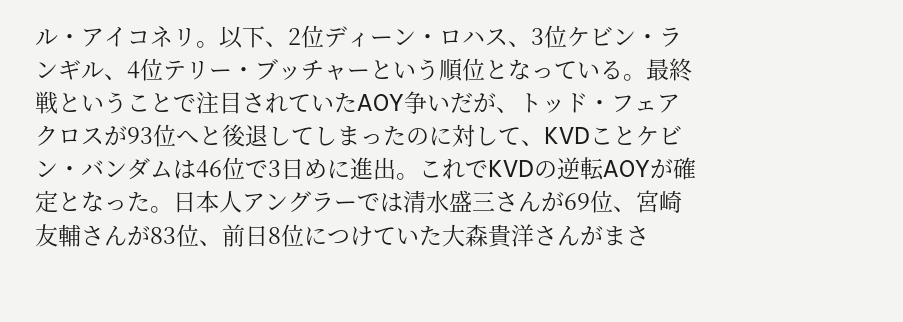ル・アイコネリ。以下、2位ディーン・ロハス、3位ケビン・ランギル、4位テリー・ブッチャーという順位となっている。最終戦ということで注目されていたAOY争いだが、トッド・フェアクロスが93位へと後退してしまったのに対して、KVDことケビン・バンダムは46位で3日めに進出。これでKVDの逆転AOYが確定となった。日本人アングラーでは清水盛三さんが69位、宮崎友輔さんが83位、前日8位につけていた大森貴洋さんがまさ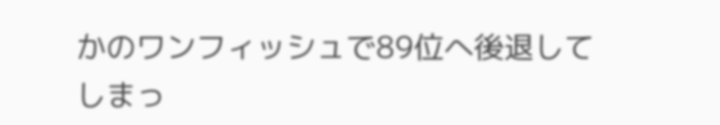かのワンフィッシュで89位へ後退してしまっ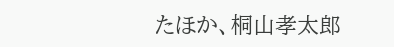たほか、桐山孝太郎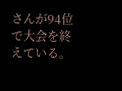さんが94位で大会を終えている。